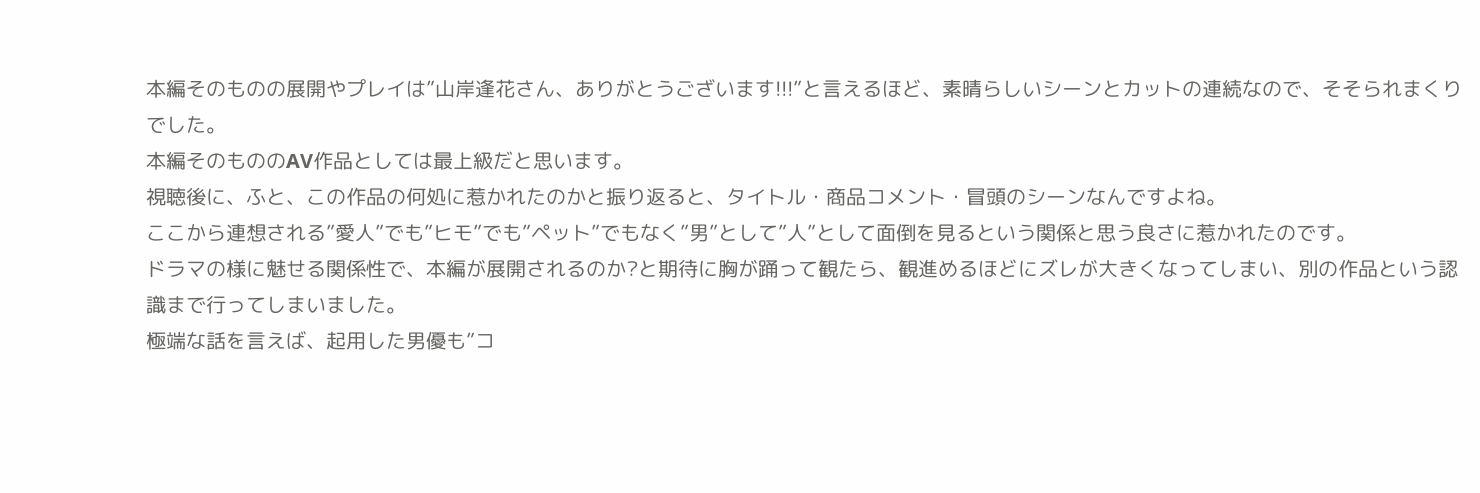本編そのものの展開やプレイは”山岸逢花さん、ありがとうございます!!!”と言えるほど、素晴らしいシーンとカットの連続なので、そそられまくりでした。
本編そのもののAV作品としては最上級だと思います。
視聴後に、ふと、この作品の何処に惹かれたのかと振り返ると、タイトル・商品コメント・冒頭のシーンなんですよね。
ここから連想される”愛人”でも”ヒモ”でも”ペット”でもなく”男”として”人”として面倒を見るという関係と思う良さに惹かれたのです。
ドラマの様に魅せる関係性で、本編が展開されるのか?と期待に胸が踊って観たら、観進めるほどにズレが大きくなってしまい、別の作品という認識まで行ってしまいました。
極端な話を言えば、起用した男優も”コ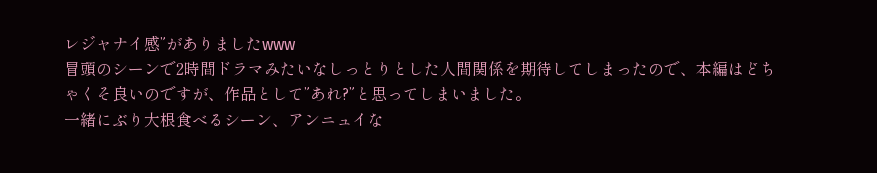レジャナイ感”がありましたwww
冒頭のシーンで2時間ドラマみたいなしっとりとした人間関係を期待してしまったので、本編はどちゃくそ良いのですが、作品として”あれ?”と思ってしまいました。
一緒にぶり大根食べるシーン、アンニュイな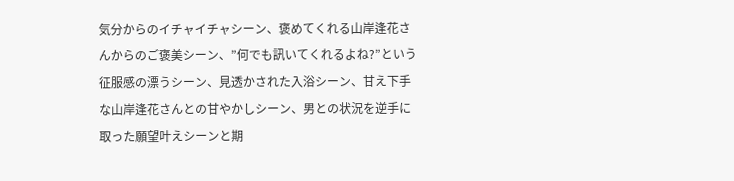気分からのイチャイチャシーン、褒めてくれる山岸逢花さんからのご褒美シーン、”何でも訊いてくれるよね?”という征服感の漂うシーン、見透かされた入浴シーン、甘え下手な山岸逢花さんとの甘やかしシーン、男との状況を逆手に取った願望叶えシーンと期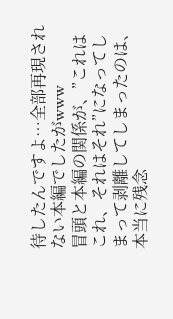待したんですよ…全部再現されない本編でしたがwww
冒頭と本編の関係が、”これはこれ、それはそれ”になってしまって剥離してしまったのは、本当に残念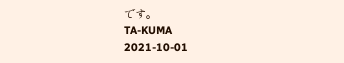です。
TA-KUMA
2021-10-01